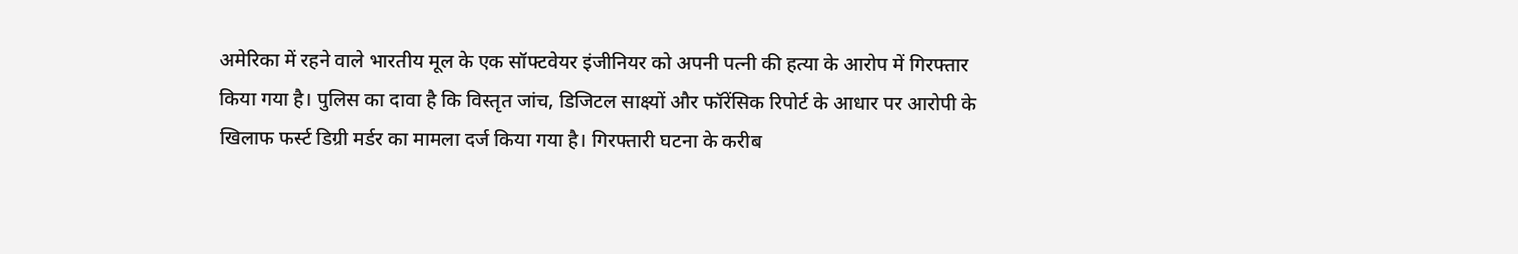अमेरिका में रहने वाले भारतीय मूल के एक सॉफ्टवेयर इंजीनियर को अपनी पत्नी की हत्या के आरोप में गिरफ्तार किया गया है। पुलिस का दावा है कि विस्तृत जांच, डिजिटल साक्ष्यों और फॉरेंसिक रिपोर्ट के आधार पर आरोपी के खिलाफ फर्स्ट डिग्री मर्डर का मामला दर्ज किया गया है। गिरफ्तारी घटना के करीब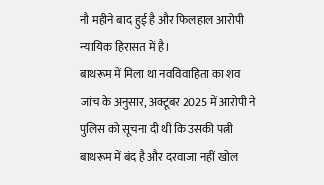नौ महीने बाद हुई है और फिलहाल आरोपी न्यायिक हिरासत में है।
बाथरूम में मिला था नवविवाहिता का शव
जांच के अनुसार, अक्टूबर 2025 में आरोपी ने पुलिस को सूचना दी थी कि उसकी पत्नी बाथरूम में बंद है और दरवाजा नहीं खोल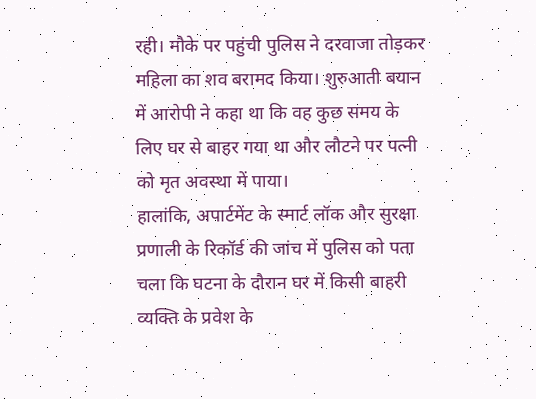रही। मौके पर पहुंची पुलिस ने दरवाजा तोड़कर महिला का शव बरामद किया। शुरुआती बयान में आरोपी ने कहा था कि वह कुछ समय के लिए घर से बाहर गया था और लौटने पर पत्नी को मृत अवस्था में पाया।
हालांकि, अपार्टमेंट के स्मार्ट लॉक और सुरक्षा प्रणाली के रिकॉर्ड की जांच में पुलिस को पता चला कि घटना के दौरान घर में किसी बाहरी व्यक्ति के प्रवेश के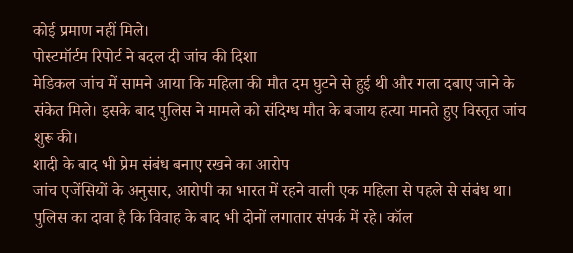कोई प्रमाण नहीं मिले।
पोस्टमॉर्टम रिपोर्ट ने बदल दी जांच की दिशा
मेडिकल जांच में सामने आया कि महिला की मौत दम घुटने से हुई थी और गला दबाए जाने के संकेत मिले। इसके बाद पुलिस ने मामले को संदिग्ध मौत के बजाय हत्या मानते हुए विस्तृत जांच शुरू की।
शादी के बाद भी प्रेम संबंध बनाए रखने का आरोप
जांच एजेंसियों के अनुसार, आरोपी का भारत में रहने वाली एक महिला से पहले से संबंध था। पुलिस का दावा है कि विवाह के बाद भी दोनों लगातार संपर्क में रहे। कॉल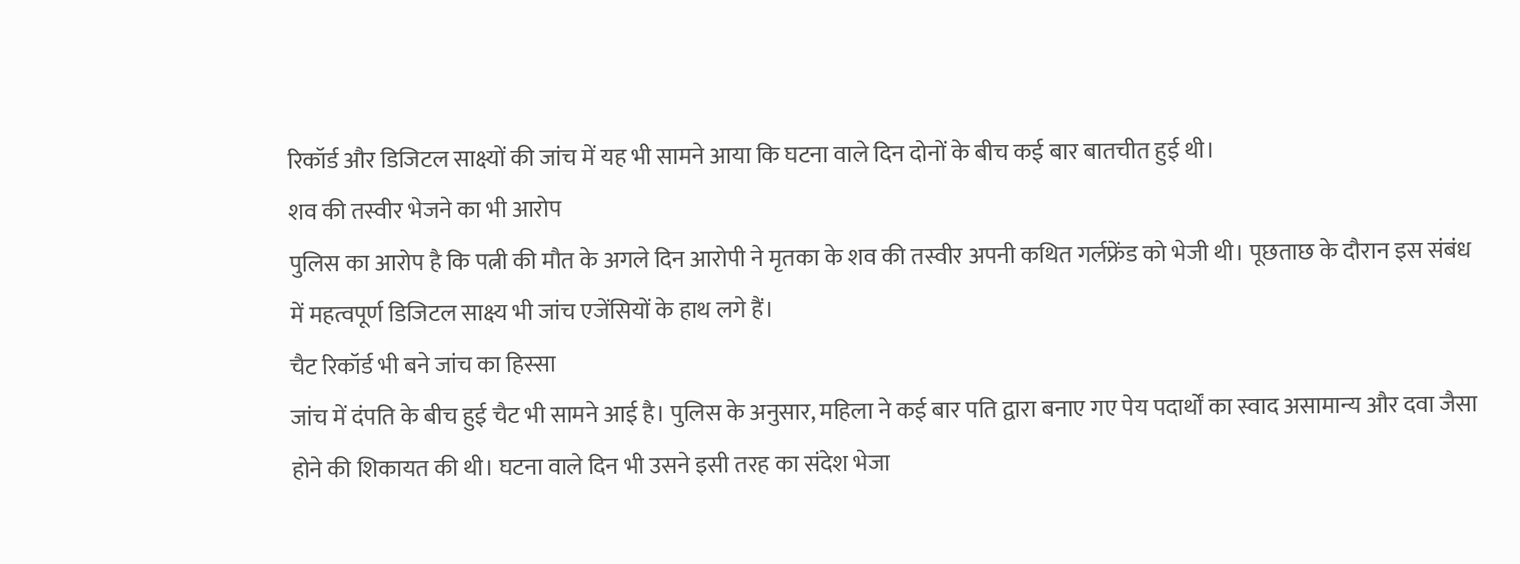रिकॉर्ड और डिजिटल साक्ष्यों की जांच में यह भी सामने आया कि घटना वाले दिन दोनों के बीच कई बार बातचीत हुई थी।
शव की तस्वीर भेजने का भी आरोप
पुलिस का आरोप है कि पत्नी की मौत के अगले दिन आरोपी ने मृतका के शव की तस्वीर अपनी कथित गर्लफ्रेंड को भेजी थी। पूछताछ के दौरान इस संबंध में महत्वपूर्ण डिजिटल साक्ष्य भी जांच एजेंसियों के हाथ लगे हैं।
चैट रिकॉर्ड भी बने जांच का हिस्सा
जांच में दंपति के बीच हुई चैट भी सामने आई है। पुलिस के अनुसार, महिला ने कई बार पति द्वारा बनाए गए पेय पदार्थों का स्वाद असामान्य और दवा जैसा होने की शिकायत की थी। घटना वाले दिन भी उसने इसी तरह का संदेश भेजा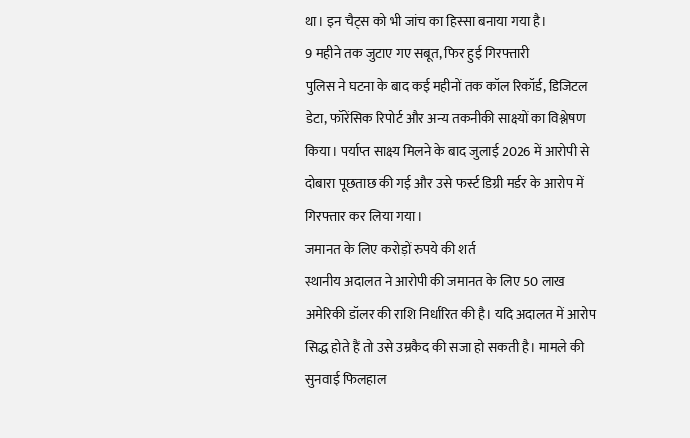था। इन चैट्स को भी जांच का हिस्सा बनाया गया है।
9 महीने तक जुटाए गए सबूत, फिर हुई गिरफ्तारी
पुलिस ने घटना के बाद कई महीनों तक कॉल रिकॉर्ड, डिजिटल डेटा, फॉरेंसिक रिपोर्ट और अन्य तकनीकी साक्ष्यों का विश्लेषण किया। पर्याप्त साक्ष्य मिलने के बाद जुलाई 2026 में आरोपी से दोबारा पूछताछ की गई और उसे फर्स्ट डिग्री मर्डर के आरोप में गिरफ्तार कर लिया गया।
जमानत के लिए करोड़ों रुपये की शर्त
स्थानीय अदालत ने आरोपी की जमानत के लिए 50 लाख अमेरिकी डॉलर की राशि निर्धारित की है। यदि अदालत में आरोप सिद्ध होते हैं तो उसे उम्रकैद की सजा हो सकती है। मामले की सुनवाई फिलहाल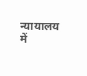न्यायालय में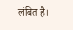लंबित है।